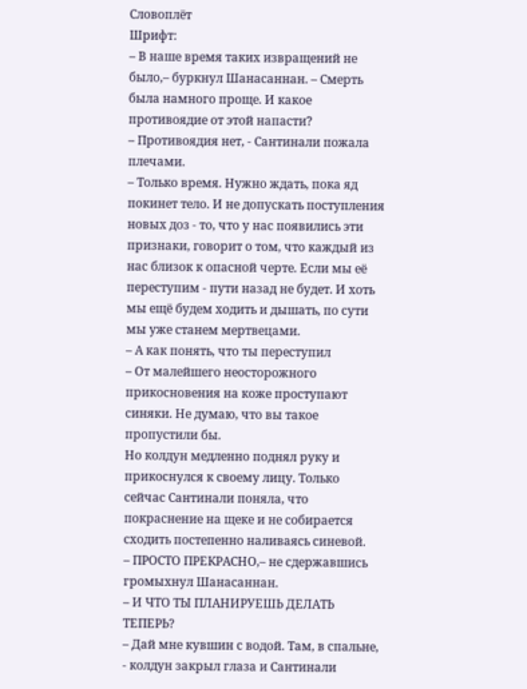Словоплёт
Шрифт:
– В наше время таких извращений не было,– буркнул Шанасаннан. – Смерть была намного проще. И какое противоядие от этой напасти?
– Противоядия нет, - Сантинали пожала плечами.
– Только время. Нужно ждать, пока яд покинет тело. И не допускать поступления новых доз - то, что у нас появились эти признаки, говорит о том, что каждый из нас близок к опасной черте. Если мы её переступим - пути назад не будет. И хоть мы ещё будем ходить и дышать, по сути мы уже станем мертвецами.
– А как понять, что ты переступил
– От малейшего неосторожного прикосновения на коже проступают синяки. Не думаю, что вы такое пропустили бы.
Но колдун медленно поднял руку и прикоснулся к своему лицу. Только сейчас Сантинали поняла, что покраснение на щеке и не собирается сходить постепенно наливаясь синевой.
– ПРОСТО ПРЕКРАСНО,– не сдержавшись громыхнул Шанасаннан.
– И ЧТО ТЫ ПЛАНИРУЕШЬ ДЕЛАТЬ ТЕПЕРЬ?
– Дай мне кувшин с водой. Там, в спальне, - колдун закрыл глаза и Сантинали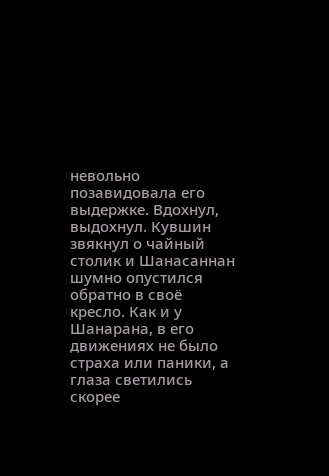невольно позавидовала его выдержке. Вдохнул, выдохнул. Кувшин звякнул о чайный столик и Шанасаннан шумно опустился обратно в своё кресло. Как и у Шанарана, в его движениях не было страха или паники, а глаза светились скорее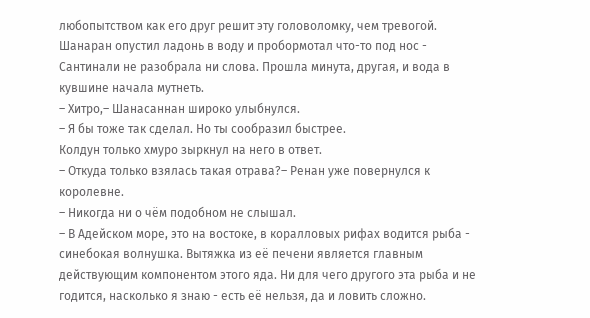любопытством как его друг решит эту головоломку, чем тревогой. Шанаран опустил ладонь в воду и пробормотал что-то под нос - Сантинали не разобрала ни слова. Прошла минута, другая, и вода в кувшине начала мутнеть.
– Хитро,– Шанасаннан широко улыбнулся.
– Я бы тоже так сделал. Но ты сообразил быстрее.
Колдун только хмуро зыркнул на него в ответ.
– Откуда только взялась такая отрава?– Ренан уже повернулся к королевне.
– Никогда ни о чём подобном не слышал.
– В Адейском море, это на востоке, в коралловых рифах водится рыба - синебокая волнушка. Вытяжка из её печени является главным действующим компонентом этого яда. Ни для чего другого эта рыба и не годится, насколько я знаю - есть её нельзя, да и ловить сложно.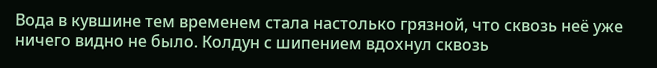Вода в кувшине тем временем стала настолько грязной, что сквозь неё уже ничего видно не было. Колдун с шипением вдохнул сквозь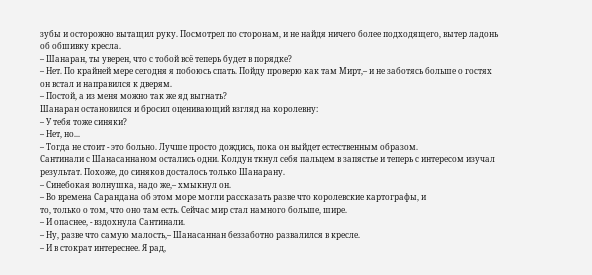зубы и осторожно вытащил руку. Посмотрел по сторонам, и не найдя ничего более подходящего, вытер ладонь об обшивку кресла.
– Шанаран, ты уверен, что с тобой всё теперь будет в порядке?
– Нет. По крайней мере сегодня я побоюсь спать. Пойду проверю как там Мирт,– и не заботясь больше о гостях он встал и направился к дверям.
– Постой, а из меня можно так же яд выгнать?
Шанаран остановился и бросил оценивающий взгляд на королевну:
– У тебя тоже синяки?
– Нет, но...
– Тогда не стоит - это больно. Лучше просто дождись, пока он выйдет естественным образом.
Сантинали с Шанасаннаном остались одни. Колдун ткнул себя пальцем в запястье и теперь с интересом изучал результат. Похоже, до синяков досталось только Шанарану.
– Синебокая волнушка, надо же,– хмыкнул он.
– Во времена Сарандана об этом море могли рассказать разве что королевские картографы, и
то, только о том, что оно там есть. Сейчас мир стал намного больше, шире.
– И опаснее, - вздохнула Сантинали.
– Ну, разве что самую малость,– Шанасаннан беззаботно развалился в кресле.
– И в стократ интереснее. Я рад,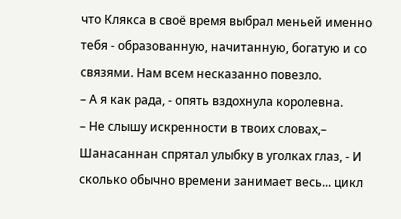что Клякса в своё время выбрал меньей именно тебя - образованную, начитанную, богатую и со связями. Нам всем несказанно повезло.
– А я как рада, - опять вздохнула королевна.
– Не слышу искренности в твоих словах,– Шанасаннан спрятал улыбку в уголках глаз, - И сколько обычно времени занимает весь... цикл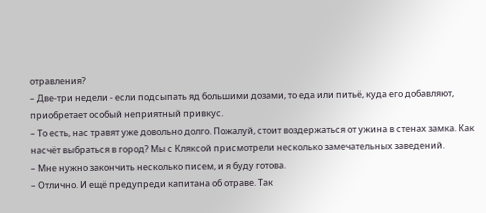отравления?
– Две-три недели - если подсыпать яд большими дозами, то еда или питьё, куда его добавляют, приобретает особый неприятный привкус.
– То есть, нас травят уже довольно долго. Пожалуй, стоит воздержаться от ужина в стенах замка. Как насчёт выбраться в город? Мы с Кляксой присмотрели несколько замечательных заведений.
– Мне нужно закончить несколько писем, и я буду готова.
– Отлично. И ещё предупреди капитана об отраве. Так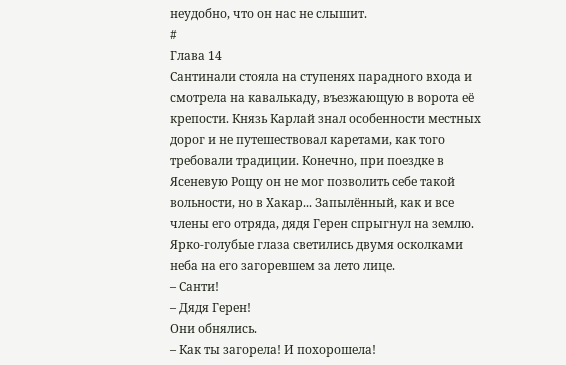неудобно, что он нас не слышит.
#
Глава 14
Сантинали стояла на ступенях парадного входа и смотрела на кавалькаду, въезжающую в ворота её крепости. Князь Карлай знал особенности местных дорог и не путешествовал каретами, как того требовали традиции. Конечно, при поездке в Ясеневую Рощу он не мог позволить себе такой вольности, но в Хакар... Запылённый, как и все члены его отряда, дядя Герен спрыгнул на землю. Ярко-голубые глаза светились двумя осколками неба на его загоревшем за лето лице.
– Санти!
– Дядя Герен!
Они обнялись.
– Как ты загорела! И похорошела!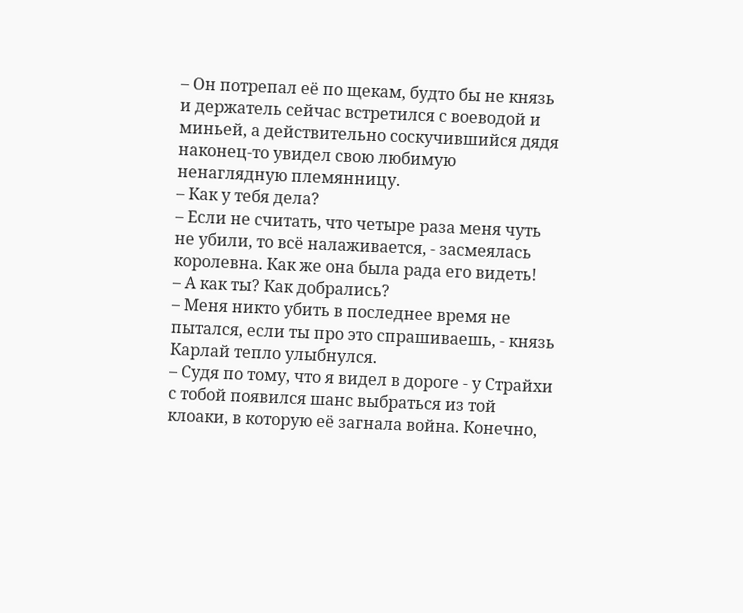– Он потрепал её по щекам, будто бы не князь и держатель сейчас встретился с воеводой и миньей, а действительно соскучившийся дядя наконец-то увидел свою любимую ненаглядную племянницу.
– Как у тебя дела?
– Если не считать, что четыре раза меня чуть не убили, то всё налаживается, - засмеялась королевна. Как же она была рада его видеть!
– А как ты? Как добрались?
– Меня никто убить в последнее время не пытался, если ты про это спрашиваешь, - князь Карлай тепло улыбнулся.
– Судя по тому, что я видел в дороге - у Страйхи с тобой появился шанс выбраться из той клоаки, в которую её загнала война. Конечно,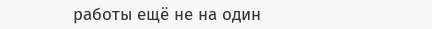работы ещё не на один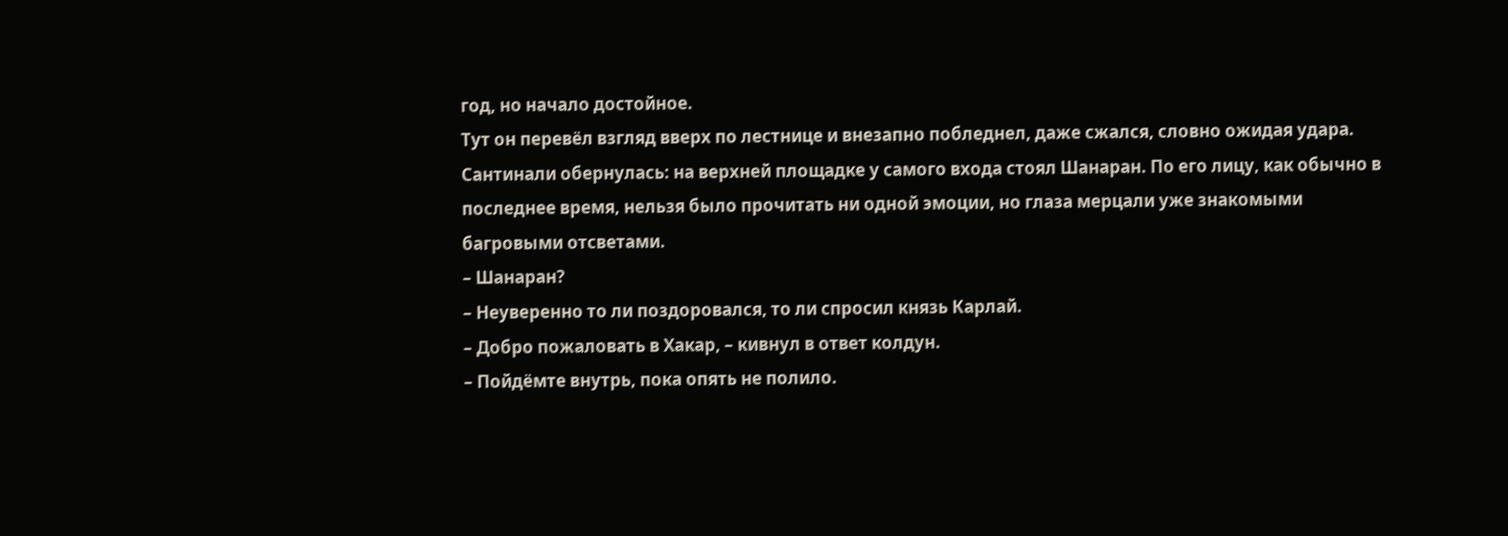год, но начало достойное.
Тут он перевёл взгляд вверх по лестнице и внезапно побледнел, даже сжался, словно ожидая удара. Сантинали обернулась: на верхней площадке у самого входа стоял Шанаран. По его лицу, как обычно в последнее время, нельзя было прочитать ни одной эмоции, но глаза мерцали уже знакомыми багровыми отсветами.
– Шанаран?
– Неуверенно то ли поздоровался, то ли спросил князь Карлай.
– Добро пожаловать в Хакар, – кивнул в ответ колдун.
– Пойдёмте внутрь, пока опять не полило.